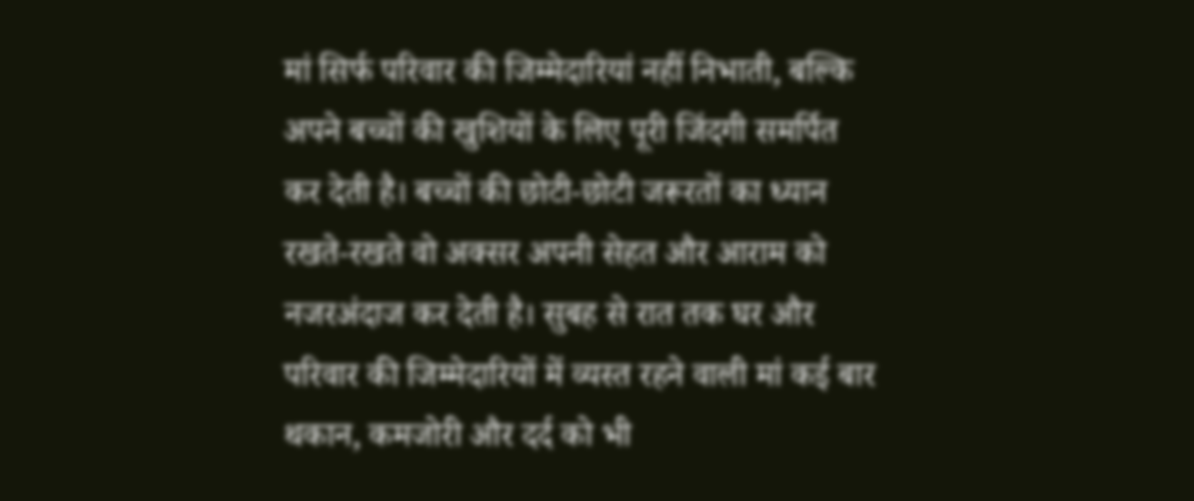मां सिर्फ परिवार की जिम्मेदारियां नहीं निभाती, बल्कि अपने बच्चों की खुशियों के लिए पूरी जिंदगी समर्पित कर देती है। बच्चों की छोटी-छोटी जरूरतों का ध्यान रखते-रखते वो अक्सर अपनी सेहत और आराम को नजरअंदाज कर देती है। सुबह से रात तक घर और परिवार की जिम्मेदारियों में व्यस्त रहने वाली मां कई बार थकान, कमजोरी और दर्द को भी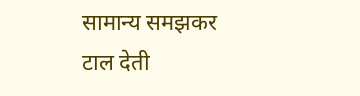सामान्य समझकर टाल देती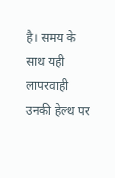है। समय के साथ यही लापरवाही उनकी हेल्थ पर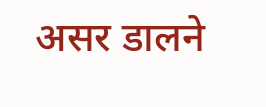असर डालने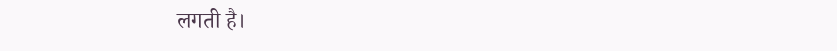लगती है।